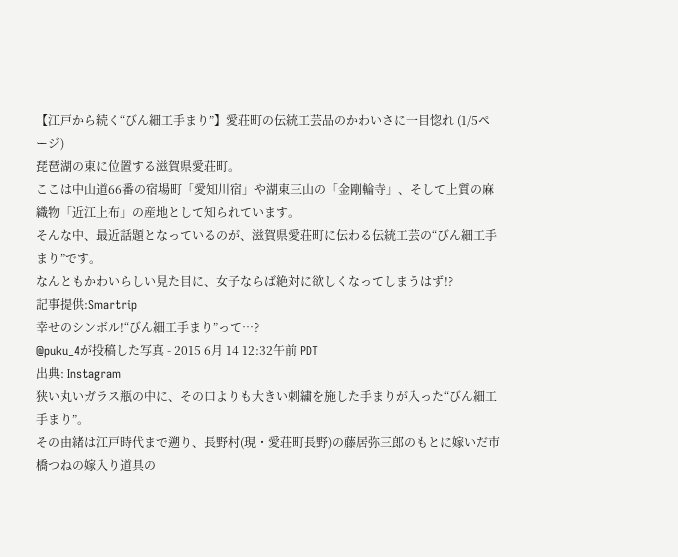【江戸から続く“びん細工手まり”】愛荘町の伝統工芸品のかわいさに一目惚れ (1/5ページ)
琵琶湖の東に位置する滋賀県愛荘町。
ここは中山道66番の宿場町「愛知川宿」や湖東三山の「金剛輪寺」、そして上質の麻織物「近江上布」の産地として知られています。
そんな中、最近話題となっているのが、滋賀県愛荘町に伝わる伝統工芸の“びん細工手まり”です。
なんともかわいらしい見た目に、女子ならば絶対に欲しくなってしまうはず!?
記事提供:Smartrip
幸せのシンボル!“びん細工手まり”って…?
@puku_4が投稿した写真 - 2015 6月 14 12:32午前 PDT
出典: Instagram
狭い丸いガラス瓶の中に、その口よりも大きい刺繍を施した手まりが入った“びん細工手まり”。
その由緒は江戸時代まで遡り、長野村(現・愛荘町長野)の藤居弥三郎のもとに嫁いだ市橋つねの嫁入り道具の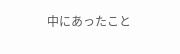中にあったこと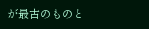が最古のものと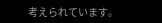考えられています。